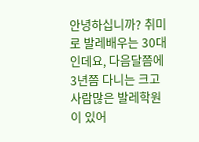안녕하십니까? 취미로 발레배우는 30대 인데요, 다음달쯤에 3년쯤 다니는 크고 사람많은 발레학원이 있어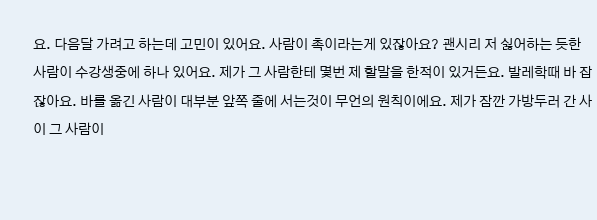요. 다음달 가려고 하는데 고민이 있어요. 사람이 촉이라는게 있잖아요? 괜시리 저 싫어하는 듯한 사람이 수강생중에 하나 있어요. 제가 그 사람한테 몇번 제 할말을 한적이 있거든요. 발레학때 바 잡잖아요. 바를 옮긴 사람이 대부분 앞쪽 줄에 서는것이 무언의 원칙이에요. 제가 잠깐 가방두러 간 사이 그 사람이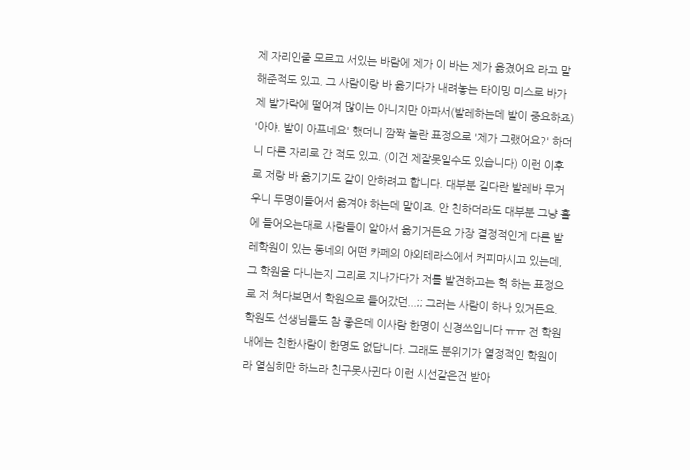제 자리인줄 모르고 서있는 바람에 제가 이 바는 제가 옮겼어요 라고 말해준적도 있고. 그 사람이랑 바 옮기다가 내려놓는 타이밍 미스로 바가 제 발가락에 떨어져 많이는 아니지만 아파서(발레하는데 발이 중요하죠) '아야. 발이 아프네요' 했더니 깜짝 놀란 표정으로 '제가 그랬어요?' 하더니 다른 자리로 간 적도 있고. (이건 제잘못일수도 있습니다) 이런 이후로 저랑 바 옮기기도 같이 안하려고 합니다. 대부분 길다란 발레바 무거우니 두명이들어서 옮겨야 하는데 말이죠. 안 친하더라도 대부분 그냥 홀에 들어오는대로 사람들이 알아서 옮기거든요 가장 결정적인게 다른 발레학원이 있는 동네의 어떤 카페의 야외테라스에서 커피마시고 있는데, 그 학원을 다니는지 그리로 지나가다가 저를 발견하고는 헉 하는 표정으로 저 쳐다보면서 학원으로 들어갔던...;; 그러는 사람이 하나 있거든요. 학원도 선생님들도 참 좋은데 이사람 한명이 신경쓰입니다 ㅠㅠ 전 학원내에는 친한사람이 한명도 없답니다. 그래도 분위기가 열정적인 학원이라 열심히만 하느라 친구못사귄다 이런 시선같은건 받아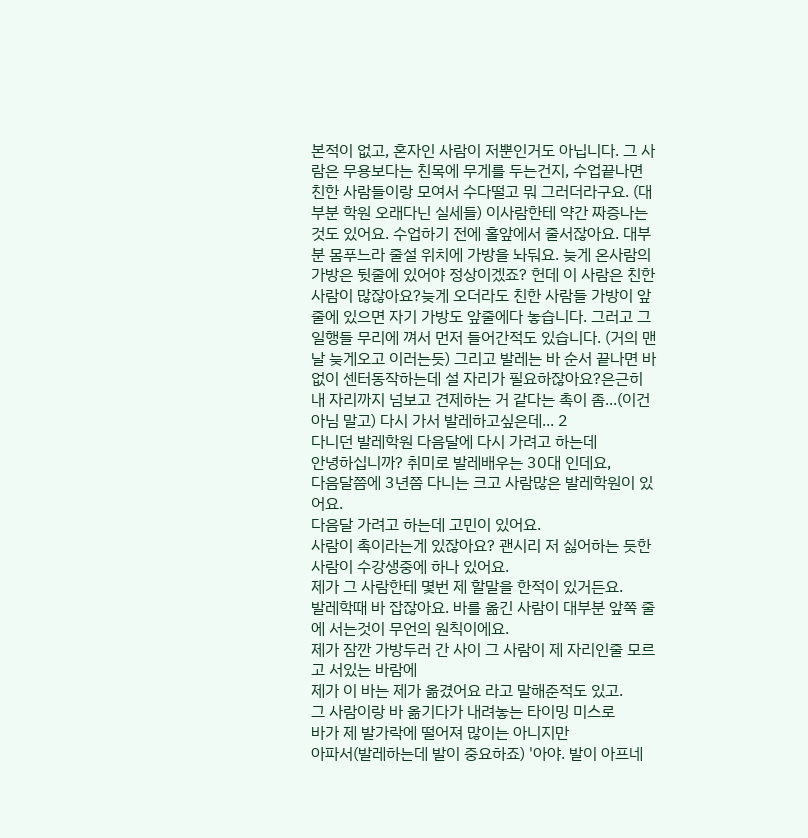본적이 없고, 혼자인 사람이 저뿐인거도 아닙니다. 그 사람은 무용보다는 친목에 무게를 두는건지, 수업끝나면 친한 사람들이랑 모여서 수다떨고 뭐 그러더라구요. (대부분 학원 오래다닌 실세들) 이사람한테 약간 짜증나는 것도 있어요. 수업하기 전에 홀앞에서 줄서잖아요. 대부분 몸푸느라 줄설 위치에 가방을 놔둬요. 늦게 온사람의 가방은 뒷줄에 있어야 정상이겠죠? 헌데 이 사람은 친한 사람이 많잖아요?늦게 오더라도 친한 사람들 가방이 앞줄에 있으면 자기 가방도 앞줄에다 놓습니다. 그러고 그 일행들 무리에 껴서 먼저 들어간적도 있습니다. (거의 맨날 늦게오고 이러는듯) 그리고 발레는 바 순서 끝나면 바 없이 센터동작하는데 설 자리가 필요하잖아요?은근히 내 자리까지 넘보고 견제하는 거 같다는 촉이 좀...(이건 아님 말고) 다시 가서 발레하고싶은데... 2
다니던 발레학원 다음달에 다시 가려고 하는데
안녕하십니까? 취미로 발레배우는 30대 인데요,
다음달쯤에 3년쯤 다니는 크고 사람많은 발레학원이 있어요.
다음달 가려고 하는데 고민이 있어요.
사람이 촉이라는게 있잖아요? 괜시리 저 싫어하는 듯한 사람이 수강생중에 하나 있어요.
제가 그 사람한테 몇번 제 할말을 한적이 있거든요.
발레학때 바 잡잖아요. 바를 옮긴 사람이 대부분 앞쪽 줄에 서는것이 무언의 원칙이에요.
제가 잠깐 가방두러 간 사이 그 사람이 제 자리인줄 모르고 서있는 바람에
제가 이 바는 제가 옮겼어요 라고 말해준적도 있고.
그 사람이랑 바 옮기다가 내려놓는 타이밍 미스로
바가 제 발가락에 떨어져 많이는 아니지만
아파서(발레하는데 발이 중요하죠) '아야. 발이 아프네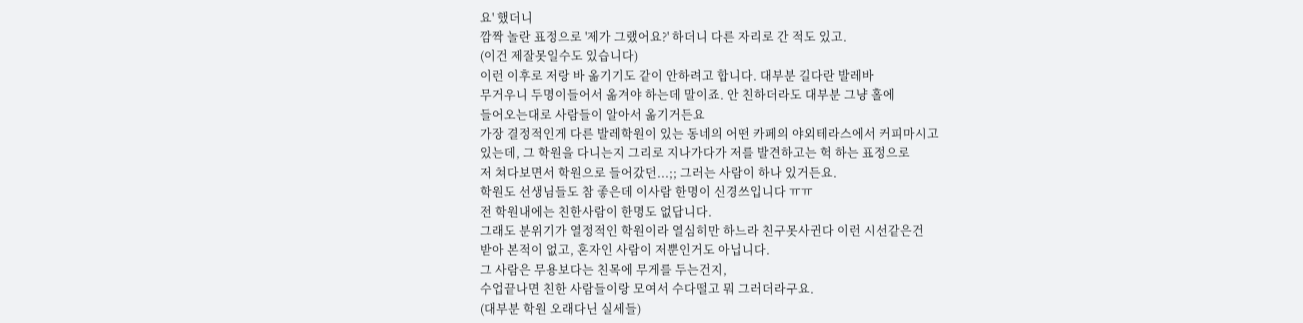요' 했더니
깜짝 놀란 표정으로 '제가 그랬어요?' 하더니 다른 자리로 간 적도 있고.
(이건 제잘못일수도 있습니다)
이런 이후로 저랑 바 옮기기도 같이 안하려고 합니다. 대부분 길다란 발레바
무거우니 두명이들어서 옮겨야 하는데 말이죠. 안 친하더라도 대부분 그냥 홀에
들어오는대로 사람들이 알아서 옮기거든요
가장 결정적인게 다른 발레학원이 있는 동네의 어떤 카페의 야외테라스에서 커피마시고
있는데, 그 학원을 다니는지 그리로 지나가다가 저를 발견하고는 헉 하는 표정으로
저 쳐다보면서 학원으로 들어갔던...;; 그러는 사람이 하나 있거든요.
학원도 선생님들도 참 좋은데 이사람 한명이 신경쓰입니다 ㅠㅠ
전 학원내에는 친한사람이 한명도 없답니다.
그래도 분위기가 열정적인 학원이라 열심히만 하느라 친구못사귄다 이런 시선같은건
받아 본적이 없고, 혼자인 사람이 저뿐인거도 아닙니다.
그 사람은 무용보다는 친목에 무게를 두는건지,
수업끝나면 친한 사람들이랑 모여서 수다떨고 뭐 그러더라구요.
(대부분 학원 오래다닌 실세들)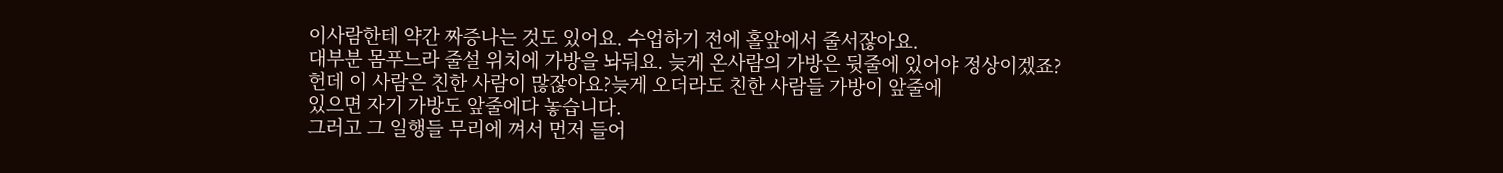이사람한테 약간 짜증나는 것도 있어요. 수업하기 전에 홀앞에서 줄서잖아요.
대부분 몸푸느라 줄설 위치에 가방을 놔둬요. 늦게 온사람의 가방은 뒷줄에 있어야 정상이겠죠?
헌데 이 사람은 친한 사람이 많잖아요?늦게 오더라도 친한 사람들 가방이 앞줄에
있으면 자기 가방도 앞줄에다 놓습니다.
그러고 그 일행들 무리에 껴서 먼저 들어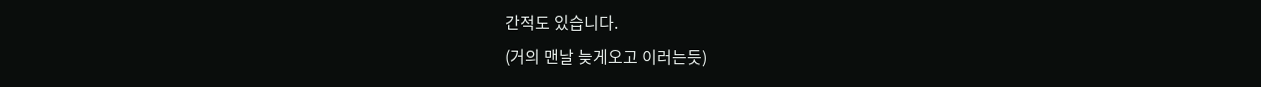간적도 있습니다.
(거의 맨날 늦게오고 이러는듯)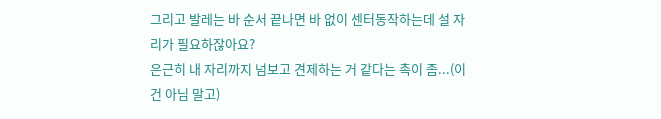그리고 발레는 바 순서 끝나면 바 없이 센터동작하는데 설 자리가 필요하잖아요?
은근히 내 자리까지 넘보고 견제하는 거 같다는 촉이 좀...(이건 아님 말고)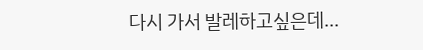다시 가서 발레하고싶은데...